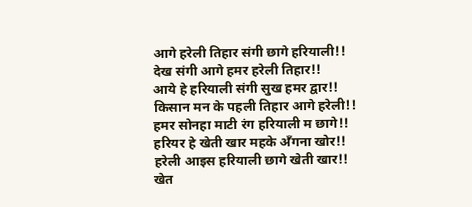आगे हरेली तिहार संगी छागे हरियाली!!
देख संगी आगे हमर हरेली तिहार!!
आये हे हरियाली संगी सुख हमर द्वार!!
किसान मन के पहली तिहार आगे हरेली!!
हमर सोनहा माटी रंग हरियाली म छागे!!
हरियर हे खेती खार महके अँगना खोर!!
हरेली आइस हरियाली छागे खेती खार!!
खेत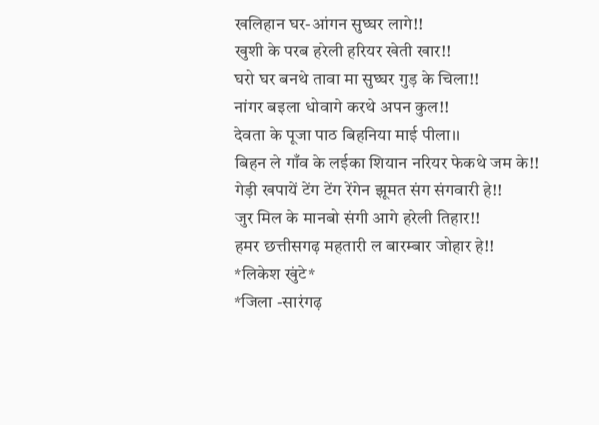खलिहान घर-आंगन सुघ्घर लागे!!
खुशी के परब हरेली हरियर खेती खार!!
घरो घर बनथे तावा मा सुघ्घर गुड़ के चिला!!
नांगर बइला धोवागे करथे अपन कुल!!
देवता के पूजा पाठ बिहनिया माई पीला।।
बिहन ले गाँव के लईका शियान नरियर फेकथे जम के!!
गेड़ी खपायें टेंग टेंग रेंगेन झूमत संग संगवारी हे!!
जुर मिल के मानबो संगी आगे हरेली तिहार!!
हमर छत्तीसगढ़ महतारी ल बारम्बार जोहार हे!!
*लिकेश खुंटे*
*जिला -सारंगढ़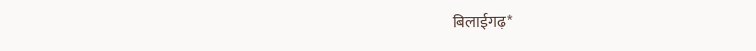बिलाईगढ़*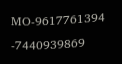MO-9617761394
-7440939869